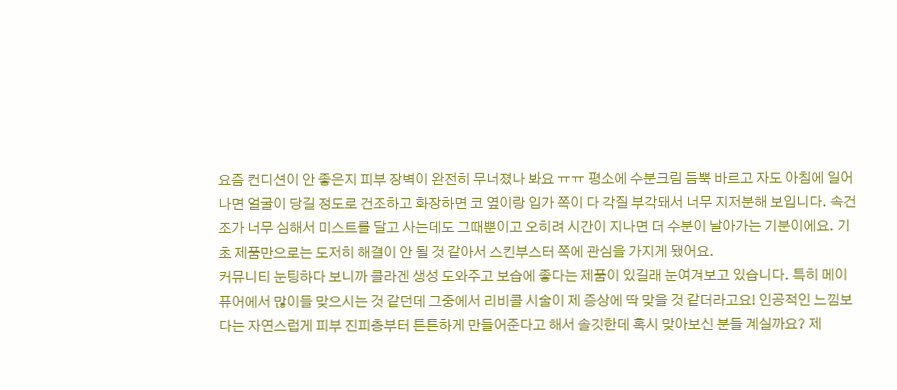요즘 컨디션이 안 좋은지 피부 장벽이 완전히 무너졌나 봐요 ㅠㅠ 평소에 수분크림 듬뿍 바르고 자도 아침에 일어나면 얼굴이 당길 정도로 건조하고 화장하면 코 옆이랑 입가 쪽이 다 각질 부각돼서 너무 지저분해 보입니다. 속건조가 너무 심해서 미스트를 달고 사는데도 그때뿐이고 오히려 시간이 지나면 더 수분이 날아가는 기분이에요. 기초 제품만으로는 도저히 해결이 안 될 것 같아서 스킨부스터 쪽에 관심을 가지게 됐어요.
커뮤니티 눈팅하다 보니까 콜라겐 생성 도와주고 보습에 좋다는 제품이 있길래 눈여겨보고 있습니다. 특히 메이퓨어에서 많이들 맞으시는 것 같던데 그중에서 리비콜 시술이 제 증상에 딱 맞을 것 같더라고요! 인공적인 느낌보다는 자연스럽게 피부 진피층부터 튼튼하게 만들어준다고 해서 솔깃한데 혹시 맞아보신 분들 계실까요? 제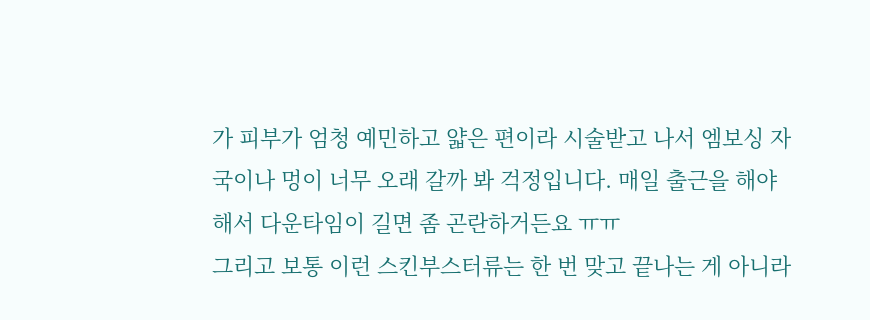가 피부가 엄청 예민하고 얇은 편이라 시술받고 나서 엠보싱 자국이나 멍이 너무 오래 갈까 봐 걱정입니다. 매일 출근을 해야 해서 다운타임이 길면 좀 곤란하거든요 ㅠㅠ
그리고 보통 이런 스킨부스터류는 한 번 맞고 끝나는 게 아니라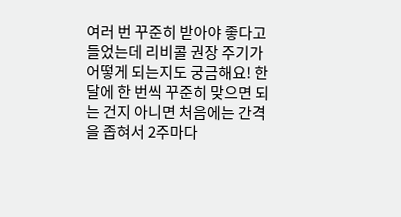여러 번 꾸준히 받아야 좋다고 들었는데 리비콜 권장 주기가 어떻게 되는지도 궁금해요! 한 달에 한 번씩 꾸준히 맞으면 되는 건지 아니면 처음에는 간격을 좁혀서 2주마다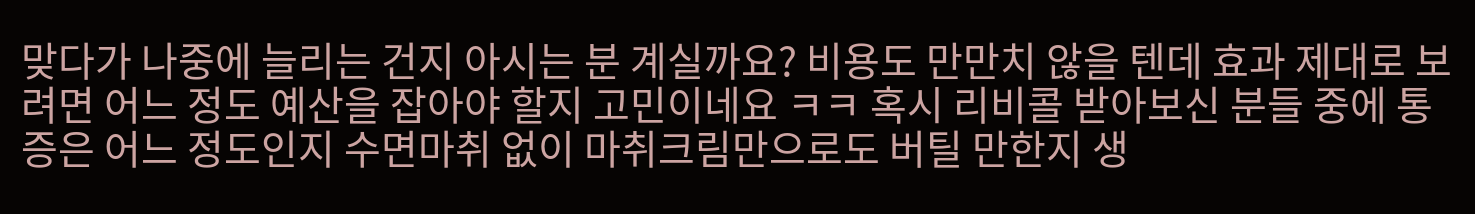맞다가 나중에 늘리는 건지 아시는 분 계실까요? 비용도 만만치 않을 텐데 효과 제대로 보려면 어느 정도 예산을 잡아야 할지 고민이네요 ㅋㅋ 혹시 리비콜 받아보신 분들 중에 통증은 어느 정도인지 수면마취 없이 마취크림만으로도 버틸 만한지 생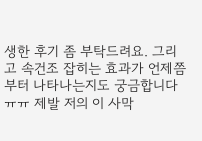생한 후기 좀 부탁드려요. 그리고 속건조 잡히는 효과가 언제쯤부터 나타나는지도 궁금합니다 ㅠㅠ 제발 저의 이 사막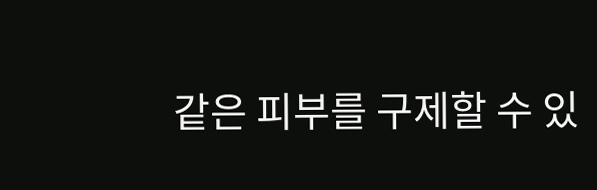같은 피부를 구제할 수 있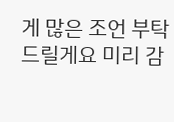게 많은 조언 부탁드릴게요 미리 감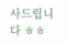사드립니다 ㅎㅎ